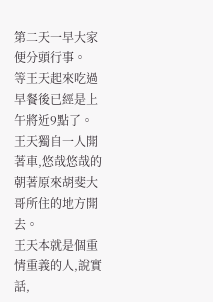第二天一早大家便分頭行事。
等王天起來吃過早餐後已經是上午將近9點了。
王天獨自一人開著車,悠哉悠哉的朝著原來胡斐大哥所住的地方開去。
王天本就是個重情重義的人,說實話,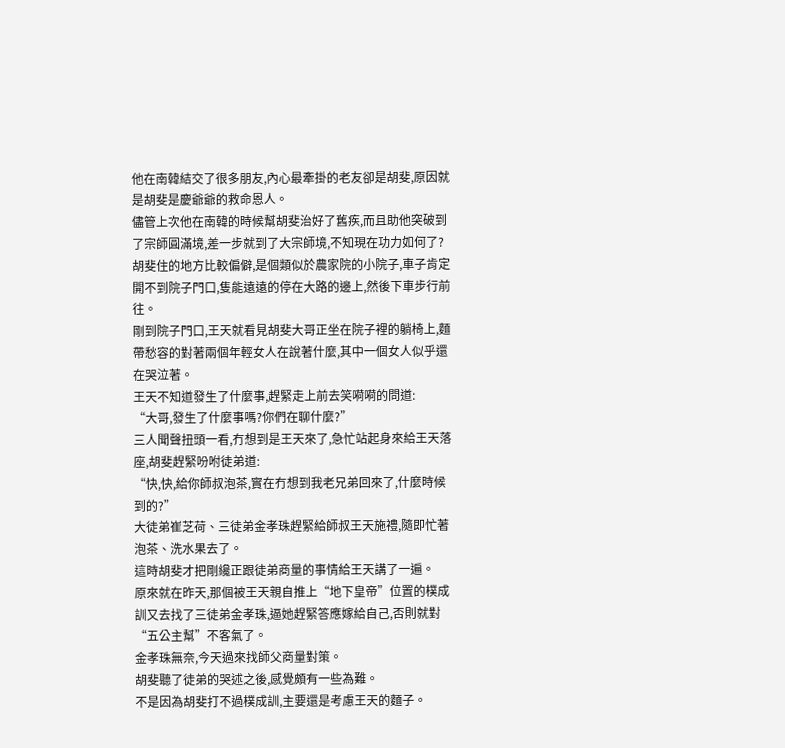他在南韓結交了很多朋友,內心最牽掛的老友卻是胡斐,原因就是胡斐是慶爺爺的救命恩人。
儘管上次他在南韓的時候幫胡斐治好了舊疾,而且助他突破到了宗師圓滿境,差一步就到了大宗師境,不知現在功力如何了?
胡斐住的地方比較偏僻,是個類似於農家院的小院子,車子肯定開不到院子門口,隻能遠遠的停在大路的邊上,然後下車步行前往。
剛到院子門口,王天就看見胡斐大哥正坐在院子裡的躺椅上,麵帶愁容的對著兩個年輕女人在說著什麼,其中一個女人似乎還在哭泣著。
王天不知道發生了什麼事,趕緊走上前去笑嗬嗬的問道:
“大哥,發生了什麼事嗎?你們在聊什麼?”
三人聞聲扭頭一看,冇想到是王天來了,急忙站起身來給王天落座,胡斐趕緊吩咐徒弟道:
“快,快,給你師叔泡茶,實在冇想到我老兄弟回來了,什麼時候到的?”
大徒弟崔芝荷、三徒弟金孝珠趕緊給師叔王天施禮,隨即忙著泡茶、洗水果去了。
這時胡斐才把剛纔正跟徒弟商量的事情給王天講了一遍。
原來就在昨天,那個被王天親自推上“地下皇帝”位置的樸成訓又去找了三徒弟金孝珠,逼她趕緊答應嫁給自己,否則就對“五公主幫”不客氣了。
金孝珠無奈,今天過來找師父商量對策。
胡斐聽了徒弟的哭述之後,感覺頗有一些為難。
不是因為胡斐打不過樸成訓,主要還是考慮王天的麵子。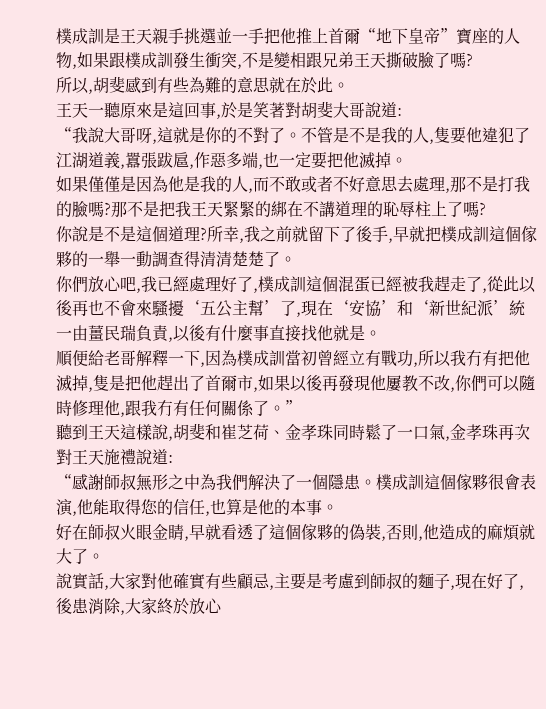樸成訓是王天親手挑選並一手把他推上首爾“地下皇帝”寶座的人物,如果跟樸成訓發生衝突,不是變相跟兄弟王天撕破臉了嗎?
所以,胡斐感到有些為難的意思就在於此。
王天一聽原來是這回事,於是笑著對胡斐大哥說道:
“我說大哥呀,這就是你的不對了。不管是不是我的人,隻要他違犯了江湖道義,囂張跋扈,作惡多端,也一定要把他滅掉。
如果僅僅是因為他是我的人,而不敢或者不好意思去處理,那不是打我的臉嗎?那不是把我王天緊緊的綁在不講道理的恥辱柱上了嗎?
你說是不是這個道理?所幸,我之前就留下了後手,早就把樸成訓這個傢夥的一舉一動調查得清清楚楚了。
你們放心吧,我已經處理好了,樸成訓這個混蛋已經被我趕走了,從此以後再也不會來騷擾‘五公主幫’了,現在‘安協’和‘新世紀派’統一由薑民瑞負責,以後有什麼事直接找他就是。
順便給老哥解釋一下,因為樸成訓當初曾經立有戰功,所以我冇有把他滅掉,隻是把他趕出了首爾市,如果以後再發現他屢教不改,你們可以隨時修理他,跟我冇有任何關係了。”
聽到王天這樣說,胡斐和崔芝荷、金孝珠同時鬆了一口氣,金孝珠再次對王天施禮說道:
“感謝師叔無形之中為我們解決了一個隱患。樸成訓這個傢夥很會表演,他能取得您的信任,也算是他的本事。
好在師叔火眼金睛,早就看透了這個傢夥的偽裝,否則,他造成的麻煩就大了。
說實話,大家對他確實有些顧忌,主要是考慮到師叔的麵子,現在好了,後患消除,大家終於放心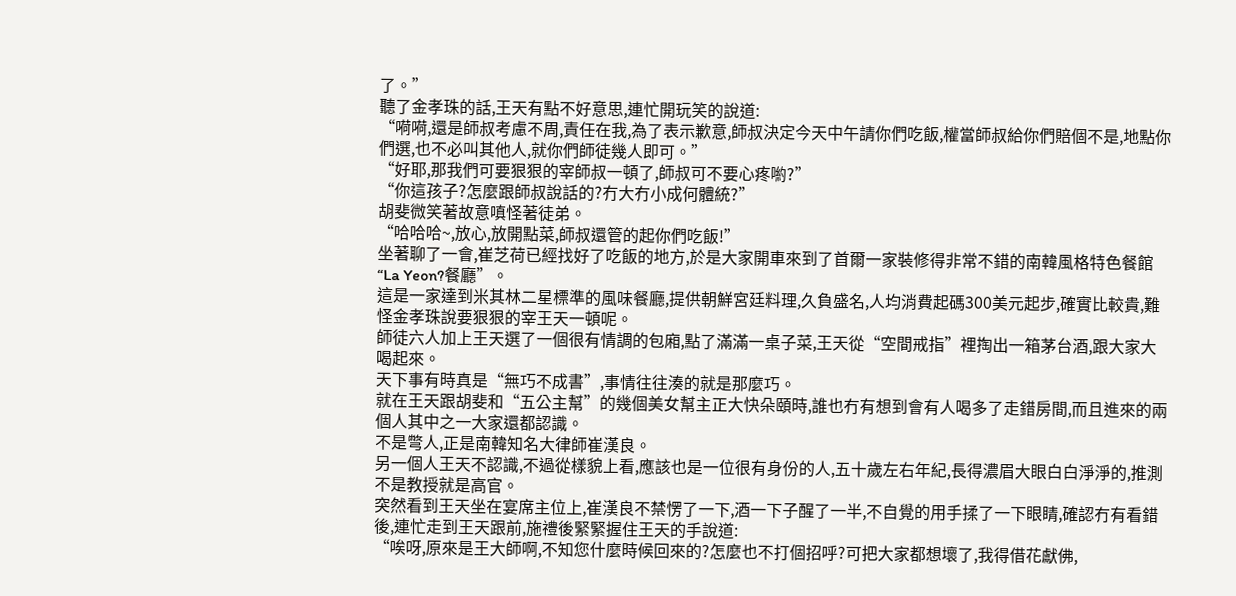了。”
聽了金孝珠的話,王天有點不好意思,連忙開玩笑的說道:
“嗬嗬,還是師叔考慮不周,責任在我,為了表示歉意,師叔決定今天中午請你們吃飯,權當師叔給你們賠個不是,地點你們選,也不必叫其他人,就你們師徒幾人即可。”
“好耶,那我們可要狠狠的宰師叔一頓了,師叔可不要心疼喲?”
“你這孩子?怎麼跟師叔說話的?冇大冇小成何體統?”
胡斐微笑著故意嗔怪著徒弟。
“哈哈哈~,放心,放開點菜,師叔還管的起你們吃飯!”
坐著聊了一會,崔芝荷已經找好了吃飯的地方,於是大家開車來到了首爾一家裝修得非常不錯的南韓風格特色餐館“La Yeon?餐廳”。
這是一家達到米其林二星標準的風味餐廳,提供朝鮮宮廷料理,久負盛名,人均消費起碼300美元起步,確實比較貴,難怪金孝珠說要狠狠的宰王天一頓呢。
師徒六人加上王天選了一個很有情調的包廂,點了滿滿一桌子菜,王天從“空間戒指”裡掏出一箱茅台酒,跟大家大喝起來。
天下事有時真是“無巧不成書”,事情往往湊的就是那麼巧。
就在王天跟胡斐和“五公主幫”的幾個美女幫主正大快朵頤時,誰也冇有想到會有人喝多了走錯房間,而且進來的兩個人其中之一大家還都認識。
不是彆人,正是南韓知名大律師崔漢良。
另一個人王天不認識,不過從樣貌上看,應該也是一位很有身份的人,五十歲左右年紀,長得濃眉大眼白白淨淨的,推測不是教授就是高官。
突然看到王天坐在宴席主位上,崔漢良不禁愣了一下,酒一下子醒了一半,不自覺的用手揉了一下眼睛,確認冇有看錯後,連忙走到王天跟前,施禮後緊緊握住王天的手說道:
“唉呀,原來是王大師啊,不知您什麼時候回來的?怎麼也不打個招呼?可把大家都想壞了,我得借花獻佛,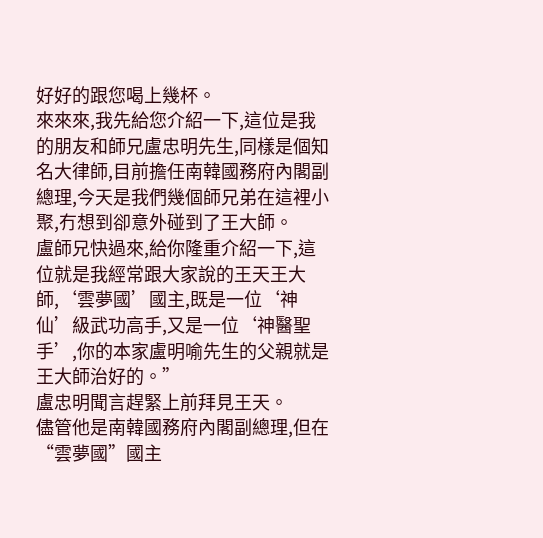好好的跟您喝上幾杯。
來來來,我先給您介紹一下,這位是我的朋友和師兄盧忠明先生,同樣是個知名大律師,目前擔任南韓國務府內閣副總理,今天是我們幾個師兄弟在這裡小聚,冇想到卻意外碰到了王大師。
盧師兄快過來,給你隆重介紹一下,這位就是我經常跟大家說的王天王大師,‘雲夢國’國主,既是一位‘神仙’級武功高手,又是一位‘神醫聖手’,你的本家盧明喻先生的父親就是王大師治好的。”
盧忠明聞言趕緊上前拜見王天。
儘管他是南韓國務府內閣副總理,但在“雲夢國”國主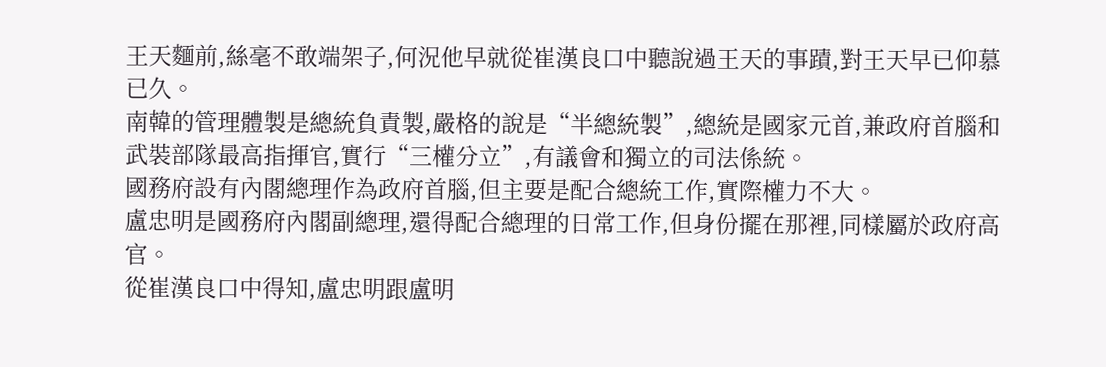王天麵前,絲毫不敢端架子,何況他早就從崔漢良口中聽說過王天的事蹟,對王天早已仰慕已久。
南韓的管理體製是總統負責製,嚴格的說是“半總統製”,總統是國家元首,兼政府首腦和武裝部隊最高指揮官,實行“三權分立”,有議會和獨立的司法係統。
國務府設有內閣總理作為政府首腦,但主要是配合總統工作,實際權力不大。
盧忠明是國務府內閣副總理,還得配合總理的日常工作,但身份擺在那裡,同樣屬於政府高官。
從崔漢良口中得知,盧忠明跟盧明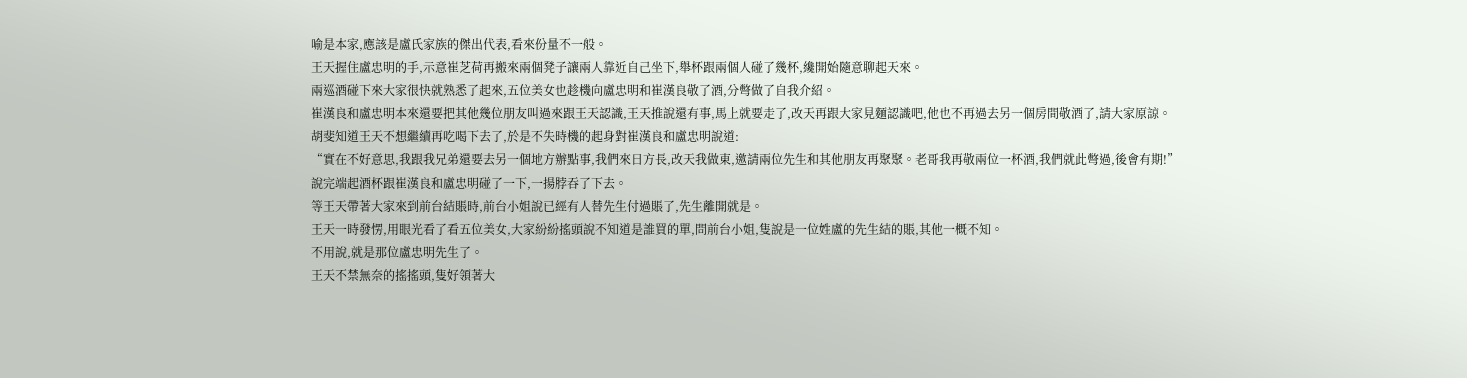喻是本家,應該是盧氏家族的傑出代表,看來份量不一般。
王天握住盧忠明的手,示意崔芝荷再搬來兩個凳子讓兩人靠近自己坐下,舉杯跟兩個人碰了幾杯,纔開始隨意聊起天來。
兩巡酒碰下來大家很快就熟悉了起來,五位美女也趁機向盧忠明和崔漢良敬了酒,分彆做了自我介紹。
崔漢良和盧忠明本來還要把其他幾位朋友叫過來跟王天認識,王天推說還有事,馬上就要走了,改天再跟大家見麵認識吧,他也不再過去另一個房間敬酒了,請大家原諒。
胡斐知道王天不想繼續再吃喝下去了,於是不失時機的起身對崔漢良和盧忠明說道:
“實在不好意思,我跟我兄弟還要去另一個地方辦點事,我們來日方長,改天我做東,邀請兩位先生和其他朋友再聚聚。老哥我再敬兩位一杯酒,我們就此彆過,後會有期!”
說完端起酒杯跟崔漢良和盧忠明碰了一下,一揚脖吞了下去。
等王天帶著大家來到前台結賬時,前台小姐說已經有人替先生付過賬了,先生離開就是。
王天一時發愣,用眼光看了看五位美女,大家紛紛搖頭說不知道是誰買的單,問前台小姐,隻說是一位姓盧的先生結的賬,其他一概不知。
不用說,就是那位盧忠明先生了。
王天不禁無奈的搖搖頭,隻好領著大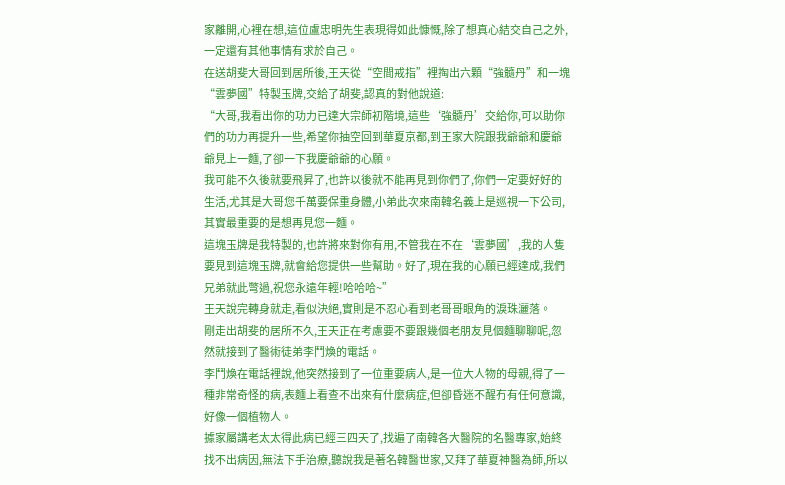家離開,心裡在想,這位盧忠明先生表現得如此慷慨,除了想真心結交自己之外,一定還有其他事情有求於自己。
在送胡斐大哥回到居所後,王天從“空間戒指”裡掏出六顆“強髓丹”和一塊“雲夢國”特製玉牌,交給了胡斐,認真的對他說道:
“大哥,我看出你的功力已達大宗師初階境,這些‘強髓丹’交給你,可以助你們的功力再提升一些,希望你抽空回到華夏京都,到王家大院跟我爺爺和慶爺爺見上一麵,了卻一下我慶爺爺的心願。
我可能不久後就要飛昇了,也許以後就不能再見到你們了,你們一定要好好的生活,尤其是大哥您千萬要保重身體,小弟此次來南韓名義上是巡視一下公司,其實最重要的是想再見您一麵。
這塊玉牌是我特製的,也許將來對你有用,不管我在不在‘雲夢國’,我的人隻要見到這塊玉牌,就會給您提供一些幫助。好了,現在我的心願已經達成,我們兄弟就此彆過,祝您永遠年輕!哈哈哈~”
王天說完轉身就走,看似決絕,實則是不忍心看到老哥哥眼角的淚珠灑落。
剛走出胡斐的居所不久,王天正在考慮要不要跟幾個老朋友見個麵聊聊呢,忽然就接到了醫術徒弟李鬥煥的電話。
李鬥煥在電話裡說,他突然接到了一位重要病人,是一位大人物的母親,得了一種非常奇怪的病,表麵上看查不出來有什麼病症,但卻昏迷不醒冇有任何意識,好像一個植物人。
據家屬講老太太得此病已經三四天了,找遍了南韓各大醫院的名醫專家,始終找不出病因,無法下手治療,聽說我是著名韓醫世家,又拜了華夏神醫為師,所以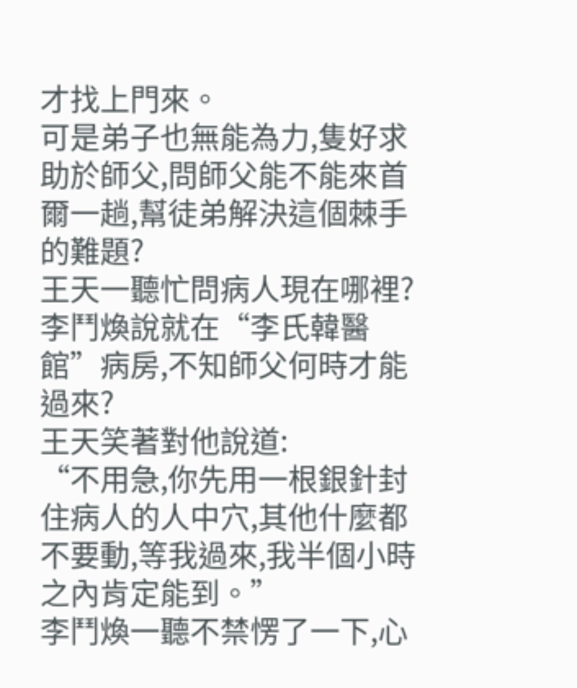才找上門來。
可是弟子也無能為力,隻好求助於師父,問師父能不能來首爾一趟,幫徒弟解決這個棘手的難題?
王天一聽忙問病人現在哪裡?李鬥煥說就在“李氏韓醫館”病房,不知師父何時才能過來?
王天笑著對他說道:
“不用急,你先用一根銀針封住病人的人中穴,其他什麼都不要動,等我過來,我半個小時之內肯定能到。”
李鬥煥一聽不禁愣了一下,心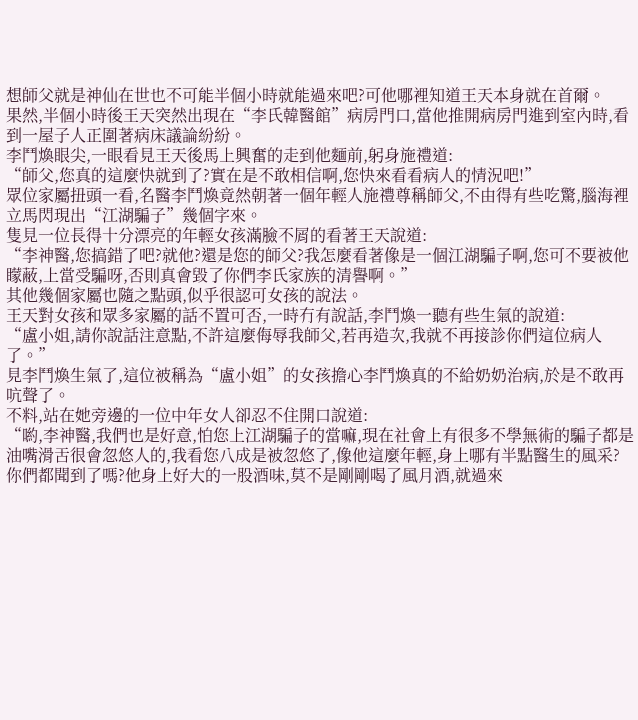想師父就是神仙在世也不可能半個小時就能過來吧?可他哪裡知道王天本身就在首爾。
果然,半個小時後王天突然出現在“李氏韓醫館”病房門口,當他推開病房門進到室內時,看到一屋子人正圍著病床議論紛紛。
李鬥煥眼尖,一眼看見王天後馬上興奮的走到他麵前,躬身施禮道:
“師父,您真的這麼快就到了?實在是不敢相信啊,您快來看看病人的情況吧!”
眾位家屬扭頭一看,名醫李鬥煥竟然朝著一個年輕人施禮尊稱師父,不由得有些吃驚,腦海裡立馬閃現出“江湖騙子”幾個字來。
隻見一位長得十分漂亮的年輕女孩滿臉不屑的看著王天說道:
“李神醫,您搞錯了吧?就他?還是您的師父?我怎麼看著像是一個江湖騙子啊,您可不要被他矇蔽,上當受騙呀,否則真會毀了你們李氏家族的清譽啊。”
其他幾個家屬也隨之點頭,似乎很認可女孩的說法。
王天對女孩和眾多家屬的話不置可否,一時冇有說話,李鬥煥一聽有些生氣的說道:
“盧小姐,請你說話注意點,不許這麼侮辱我師父,若再造次,我就不再接診你們這位病人了。”
見李鬥煥生氣了,這位被稱為“盧小姐”的女孩擔心李鬥煥真的不給奶奶治病,於是不敢再吭聲了。
不料,站在她旁邊的一位中年女人卻忍不住開口說道:
“喲,李神醫,我們也是好意,怕您上江湖騙子的當嘛,現在社會上有很多不學無術的騙子都是油嘴滑舌很會忽悠人的,我看您八成是被忽悠了,像他這麼年輕,身上哪有半點醫生的風采?
你們都聞到了嗎?他身上好大的一股酒味,莫不是剛剛喝了風月酒,就過來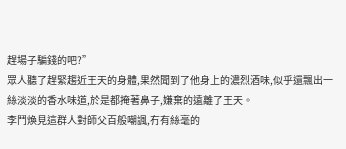趕場子騙錢的吧?”
眾人聽了趕緊趨近王天的身體,果然聞到了他身上的濃烈酒味,似乎還飄出一絲淡淡的香水味道,於是都掩著鼻子,嫌棄的遠離了王天。
李鬥煥見這群人對師父百般嘲諷,冇有絲毫的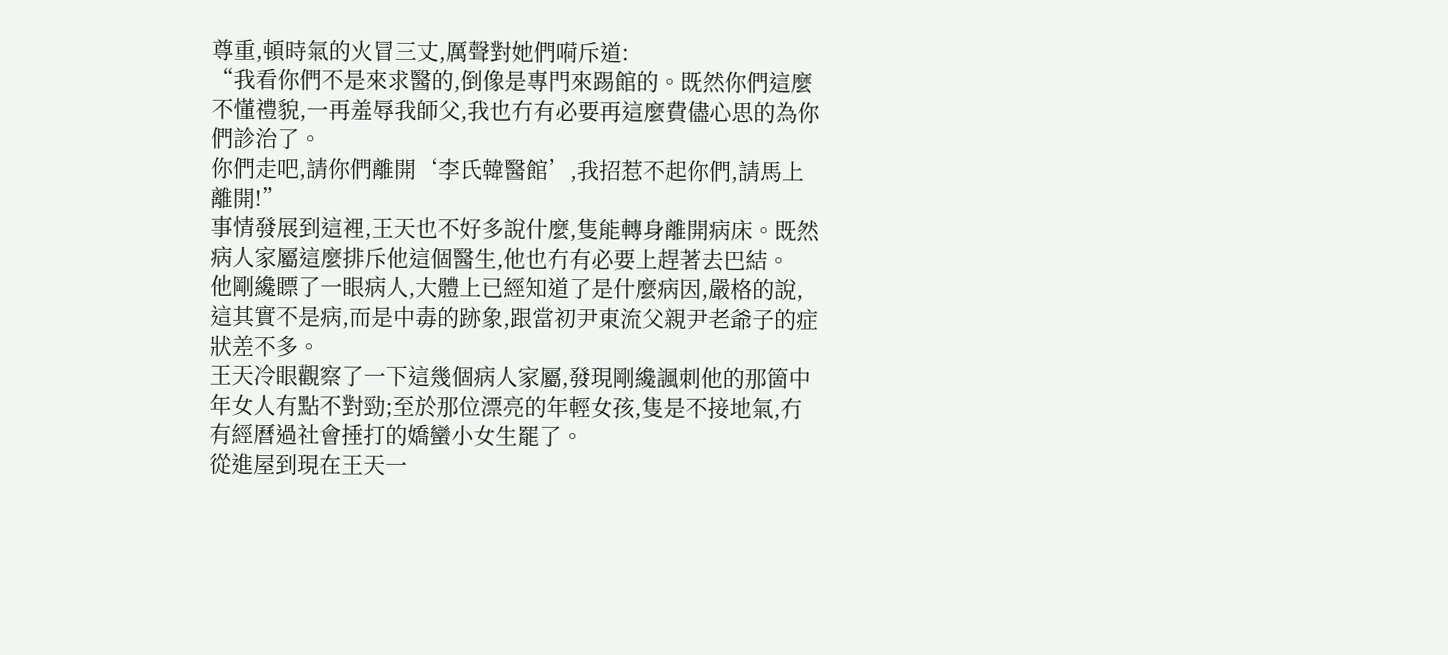尊重,頓時氣的火冒三丈,厲聲對她們嗬斥道:
“我看你們不是來求醫的,倒像是專門來踢館的。既然你們這麼不懂禮貌,一再羞辱我師父,我也冇有必要再這麼費儘心思的為你們診治了。
你們走吧,請你們離開‘李氏韓醫館’,我招惹不起你們,請馬上離開!”
事情發展到這裡,王天也不好多說什麼,隻能轉身離開病床。既然病人家屬這麼排斥他這個醫生,他也冇有必要上趕著去巴結。
他剛纔瞟了一眼病人,大體上已經知道了是什麼病因,嚴格的說,這其實不是病,而是中毒的跡象,跟當初尹東流父親尹老爺子的症狀差不多。
王天冷眼觀察了一下這幾個病人家屬,發現剛纔諷刺他的那箇中年女人有點不對勁;至於那位漂亮的年輕女孩,隻是不接地氣,冇有經曆過社會捶打的嬌蠻小女生罷了。
從進屋到現在王天一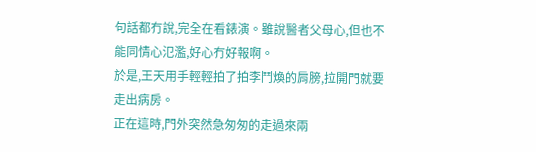句話都冇說,完全在看錶演。雖說醫者父母心,但也不能同情心氾濫,好心冇好報啊。
於是,王天用手輕輕拍了拍李鬥煥的肩膀,拉開門就要走出病房。
正在這時,門外突然急匆匆的走過來兩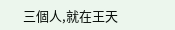三個人,就在王天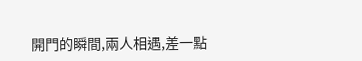開門的瞬間,兩人相遇,差一點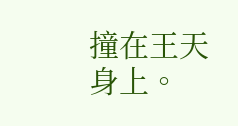撞在王天身上。